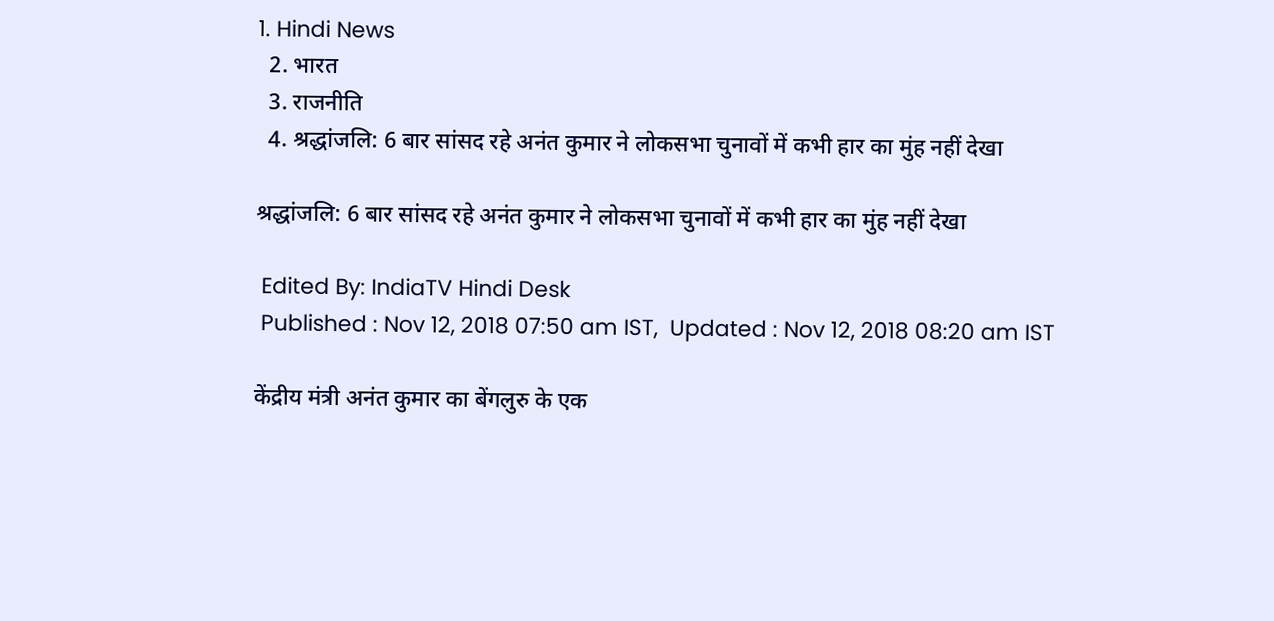1. Hindi News
  2. भारत
  3. राजनीति
  4. श्रद्धांजलि: 6 बार सांसद रहे अनंत कुमार ने लोकसभा चुनावों में कभी हार का मुंह नहीं देखा

श्रद्धांजलि: 6 बार सांसद रहे अनंत कुमार ने लोकसभा चुनावों में कभी हार का मुंह नहीं देखा

 Edited By: IndiaTV Hindi Desk
 Published : Nov 12, 2018 07:50 am IST,  Updated : Nov 12, 2018 08:20 am IST

केंद्रीय मंत्री अनंत कुमार का बेंगलुरु के एक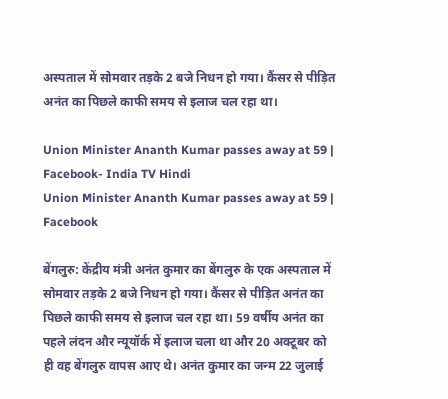अस्पताल में सोमवार तड़के 2 बजे निधन हो गया। कैंसर से पीड़ित अनंत का पिछले काफी समय से इलाज चल रहा था।

Union Minister Ananth Kumar passes away at 59 | Facebook- India TV Hindi
Union Minister Ananth Kumar passes away at 59 | Facebook

बेंगलुरु: केंद्रीय मंत्री अनंत कुमार का बेंगलुरु के एक अस्पताल में सोमवार तड़के 2 बजे निधन हो गया। कैंसर से पीड़ित अनंत का पिछले काफी समय से इलाज चल रहा था। 59 वर्षीय अनंत का पहले लंदन और न्यूयॉर्क में इलाज चला था और 20 अक्टूबर को ही वह बेंगलुरु वापस आए थे। अनंत कुमार का जन्म 22 जुलाई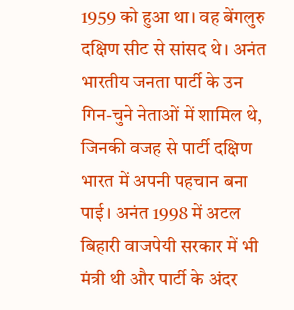1959 को हुआ था। वह बेंगलुरु दक्षिण सीट से सांसद थे। अनंत भारतीय जनता पार्टी के उन गिन-चुने नेताओं में शामिल थे, जिनकी वजह से पार्टी दक्षिण भारत में अपनी पहचान बना पाई। अनंत 1998 में अटल बिहारी वाजपेयी सरकार में भी मंत्री थी और पार्टी के अंदर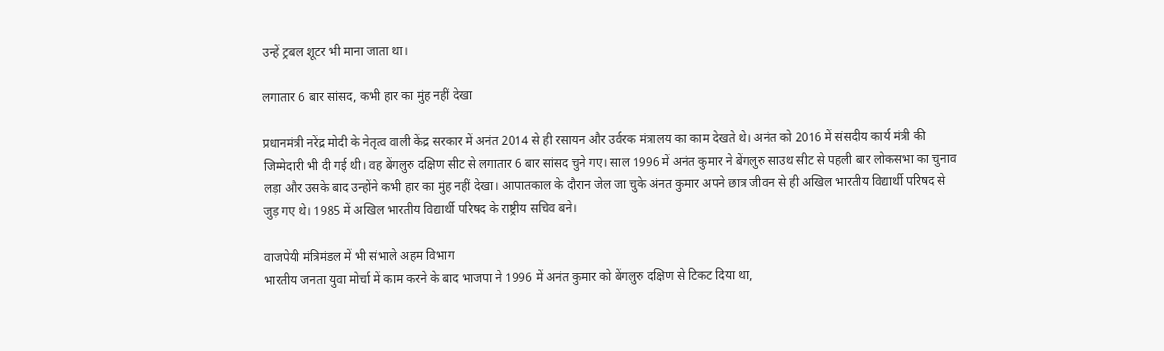उन्हें ट्रबल शूटर भी माना जाता था।

लगातार 6 बार सांसद, कभी हार का मुंह नहीं देखा

प्रधानमंत्री नरेंद्र मोदी के नेतृत्व वाली केंद्र सरकार में अनंत 2014 से ही रसायन और उर्वरक मंत्रालय का काम देखते थे। अनंत को 2016 में संसदीय कार्य मंत्री की जिम्मेदारी भी दी गई थी। वह बेंगलुरु दक्षिण सीट से लगातार 6 बार सांसद चुने गए। साल 1996 में अनंत कुमार ने बेंगलुरु साउथ सीट से पहली बार लोकसभा का चुनाव लड़ा और उसके बाद उन्होंने कभी हार का मुंह नहीं देखा। आपातकाल के दौरान जेल जा चुके अंनत कुमार अपने छात्र जीवन से ही अखिल भारतीय विद्यार्थी परिषद से जुड़ गए थे। 1985 में अखिल भारतीय विद्यार्थी परिषद के राष्ट्रीय सचिव बने।

वाजपेयी मंत्रिमंडल में भी संभाले अहम विभाग
भारतीय जनता युवा मोर्चा में काम करने के बाद भाजपा ने 1996 में अनंत कुमार को बेंगलुरु दक्षिण से टिकट दिया था,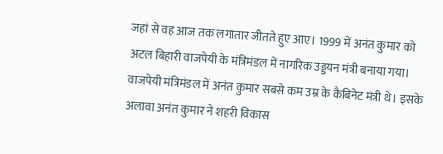जहां से वह आज तक लगातार जीतते हुए आए। 1999 में अनंत कुमार को अटल बिहारी वाजपेयी के मंत्रिमंडल में नागरिक उड्डयन मंत्री बनाया गया। वाजपेयी मंत्रिमंडल में अनंत कुमार सबसे कम उम्र के कैबिनेट मंत्री थे। इसके अलावा अनंत कुमार ने शहरी विकास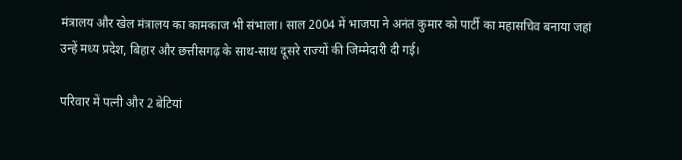मंत्रालय और खेल मंत्रालय का कामकाज भी संभाला। साल 2004 में भाजपा ने अनंत कुमार को पार्टी का महासचिव बनाया जहां उन्हें मध्य प्रदेश, बिहार और छत्तीसगढ़ के साथ-साथ दूसरे राज्यों की जिम्मेदारी दी गई।

परिवार में पत्नी और 2 बेटियां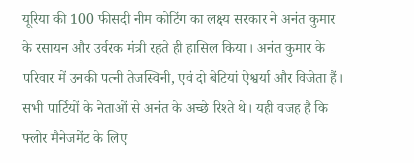यूरिया की 100 फीसदी नीम कोटिंग का लक्ष्य सरकार ने अनंत कुमार के रसायन और उर्वरक मंत्री रहते ही हासिल किया। अनंत कुमार के परिवार में उनकी पत्नी तेजस्विनी, एवं दो बेटियां ऐश्वर्या और विजेता हैं। सभी पार्टियों के नेताओं से अनंत के अच्छे रिश्ते थे। यही वजह है कि फ्लोर मैनेजमेंट के लिए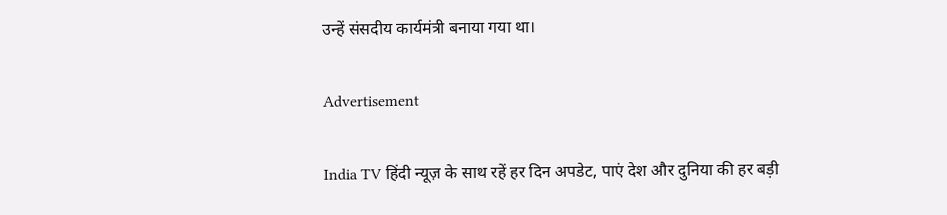उन्हें संसदीय कार्यमंत्री बनाया गया था।

Advertisement

India TV हिंदी न्यूज़ के साथ रहें हर दिन अपडेट, पाएं देश और दुनिया की हर बड़ी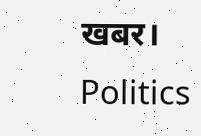खबर। Politics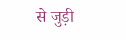से जुड़ी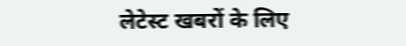लेटेस्ट खबरों के लिए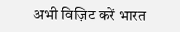अभी विज़िट करें भारत